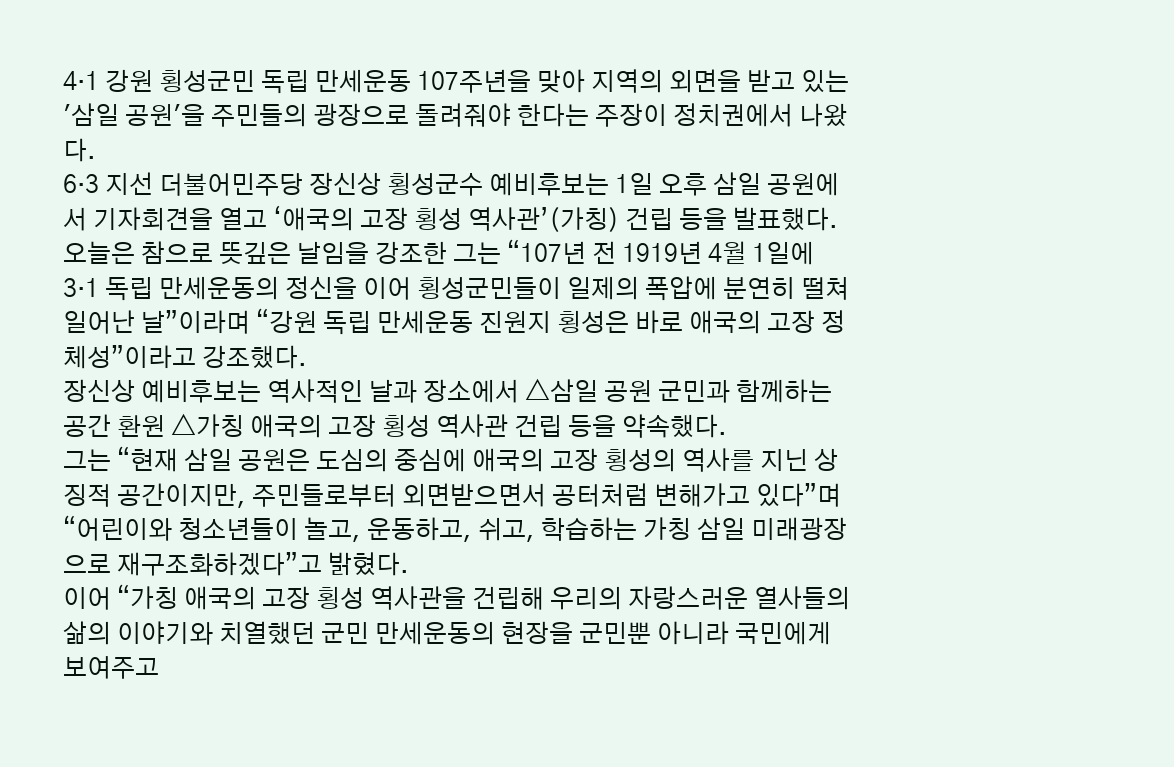4·1 강원 횡성군민 독립 만세운동 107주년을 맞아 지역의 외면을 받고 있는 '삼일 공원'을 주민들의 광장으로 돌려줘야 한다는 주장이 정치권에서 나왔다.
6·3 지선 더불어민주당 장신상 횡성군수 예비후보는 1일 오후 삼일 공원에서 기자회견을 열고 ‘애국의 고장 횡성 역사관’(가칭) 건립 등을 발표했다.
오늘은 참으로 뜻깊은 날임을 강조한 그는 “107년 전 1919년 4월 1일에 3·1 독립 만세운동의 정신을 이어 횡성군민들이 일제의 폭압에 분연히 떨쳐 일어난 날”이라며 “강원 독립 만세운동 진원지 횡성은 바로 애국의 고장 정체성”이라고 강조했다.
장신상 예비후보는 역사적인 날과 장소에서 △삼일 공원 군민과 함께하는 공간 환원 △가칭 애국의 고장 횡성 역사관 건립 등을 약속했다.
그는 “현재 삼일 공원은 도심의 중심에 애국의 고장 횡성의 역사를 지닌 상징적 공간이지만, 주민들로부터 외면받으면서 공터처럼 변해가고 있다”며 “어린이와 청소년들이 놀고, 운동하고, 쉬고, 학습하는 가칭 삼일 미래광장으로 재구조화하겠다”고 밝혔다.
이어 “가칭 애국의 고장 횡성 역사관을 건립해 우리의 자랑스러운 열사들의 삶의 이야기와 치열했던 군민 만세운동의 현장을 군민뿐 아니라 국민에게 보여주고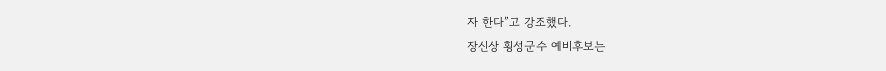자 한다”고 강조했다.
장신상 횡성군수 예비후보는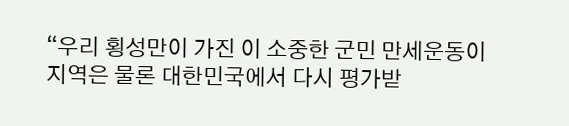“우리 횡성만이 가진 이 소중한 군민 만세운동이 지역은 물론 대한민국에서 다시 평가받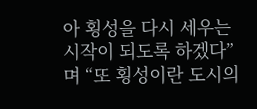아 횡성을 다시 세우는 시작이 되도록 하겠다”며 “또 횡성이란 도시의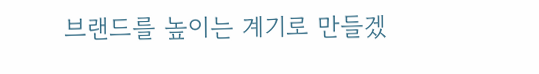브랜드를 높이는 계기로 만들겠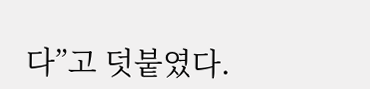다”고 덧붙였다.